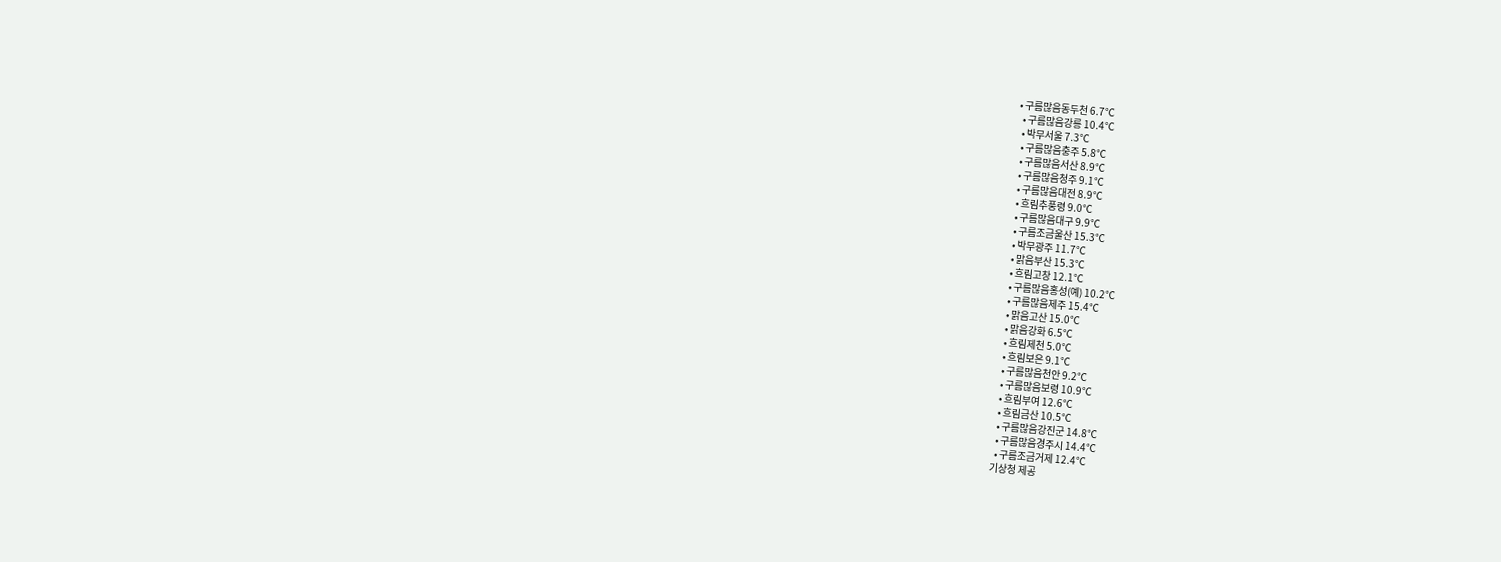• 구름많음동두천 6.7℃
  • 구름많음강릉 10.4℃
  • 박무서울 7.3℃
  • 구름많음충주 5.8℃
  • 구름많음서산 8.9℃
  • 구름많음청주 9.1℃
  • 구름많음대전 8.9℃
  • 흐림추풍령 9.0℃
  • 구름많음대구 9.9℃
  • 구름조금울산 15.3℃
  • 박무광주 11.7℃
  • 맑음부산 15.3℃
  • 흐림고창 12.1℃
  • 구름많음홍성(예) 10.2℃
  • 구름많음제주 15.4℃
  • 맑음고산 15.0℃
  • 맑음강화 6.5℃
  • 흐림제천 5.0℃
  • 흐림보은 9.1℃
  • 구름많음천안 9.2℃
  • 구름많음보령 10.9℃
  • 흐림부여 12.6℃
  • 흐림금산 10.5℃
  • 구름많음강진군 14.8℃
  • 구름많음경주시 14.4℃
  • 구름조금거제 12.4℃
기상청 제공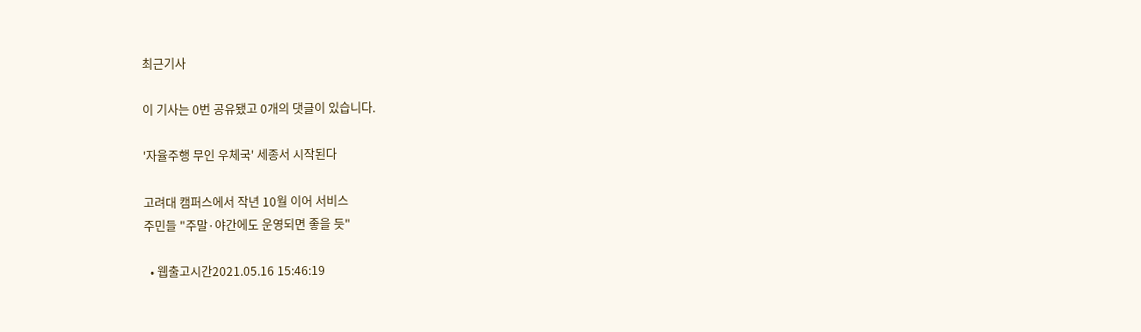최근기사

이 기사는 0번 공유됐고 0개의 댓글이 있습니다.

'자율주행 무인 우체국' 세종서 시작된다

고려대 캠퍼스에서 작년 10월 이어 서비스
주민들 "주말·야간에도 운영되면 좋을 듯"

  • 웹출고시간2021.05.16 15:46:19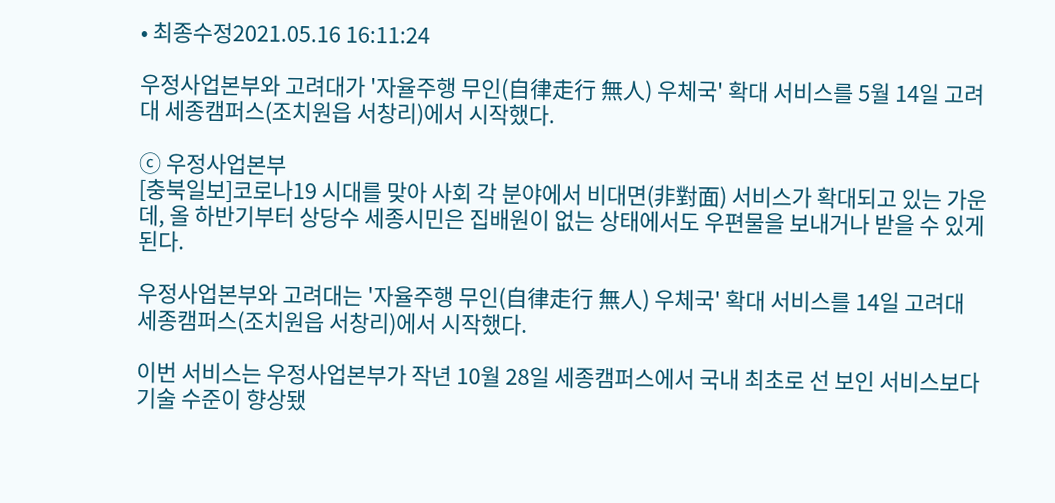• 최종수정2021.05.16 16:11:24

우정사업본부와 고려대가 '자율주행 무인(自律走行 無人) 우체국' 확대 서비스를 5월 14일 고려대 세종캠퍼스(조치원읍 서창리)에서 시작했다.

ⓒ 우정사업본부
[충북일보]코로나19 시대를 맞아 사회 각 분야에서 비대면(非對面) 서비스가 확대되고 있는 가운데, 올 하반기부터 상당수 세종시민은 집배원이 없는 상태에서도 우편물을 보내거나 받을 수 있게 된다.

우정사업본부와 고려대는 '자율주행 무인(自律走行 無人) 우체국' 확대 서비스를 14일 고려대 세종캠퍼스(조치원읍 서창리)에서 시작했다.

이번 서비스는 우정사업본부가 작년 10월 28일 세종캠퍼스에서 국내 최초로 선 보인 서비스보다 기술 수준이 향상됐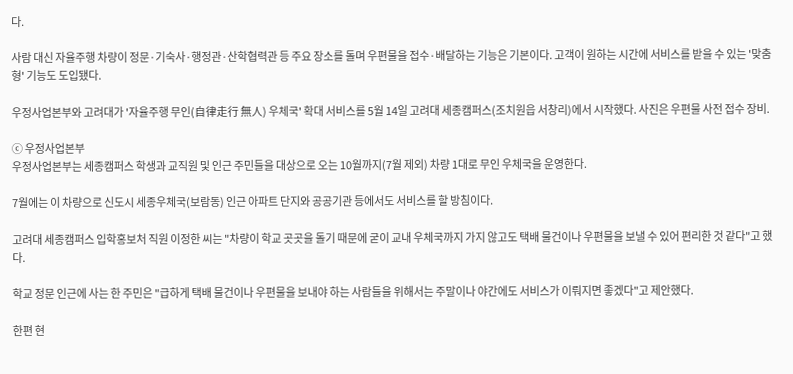다.

사람 대신 자율주행 차량이 정문·기숙사·행정관·산학협력관 등 주요 장소를 돌며 우편물을 접수·배달하는 기능은 기본이다. 고객이 원하는 시간에 서비스를 받을 수 있는 '맞춤형' 기능도 도입됐다.

우정사업본부와 고려대가 '자율주행 무인(自律走行 無人) 우체국' 확대 서비스를 5월 14일 고려대 세종캠퍼스(조치원읍 서창리)에서 시작했다. 사진은 우편물 사전 접수 장비.

ⓒ 우정사업본부
우정사업본부는 세종캠퍼스 학생과 교직원 및 인근 주민들을 대상으로 오는 10월까지(7월 제외) 차량 1대로 무인 우체국을 운영한다.

7월에는 이 차량으로 신도시 세종우체국(보람동) 인근 아파트 단지와 공공기관 등에서도 서비스를 할 방침이다.

고려대 세종캠퍼스 입학홍보처 직원 이정한 씨는 "차량이 학교 곳곳을 돌기 때문에 굳이 교내 우체국까지 가지 않고도 택배 물건이나 우편물을 보낼 수 있어 편리한 것 같다"고 했다.

학교 정문 인근에 사는 한 주민은 "급하게 택배 물건이나 우편물을 보내야 하는 사람들을 위해서는 주말이나 야간에도 서비스가 이뤄지면 좋겠다"고 제안했다.

한편 현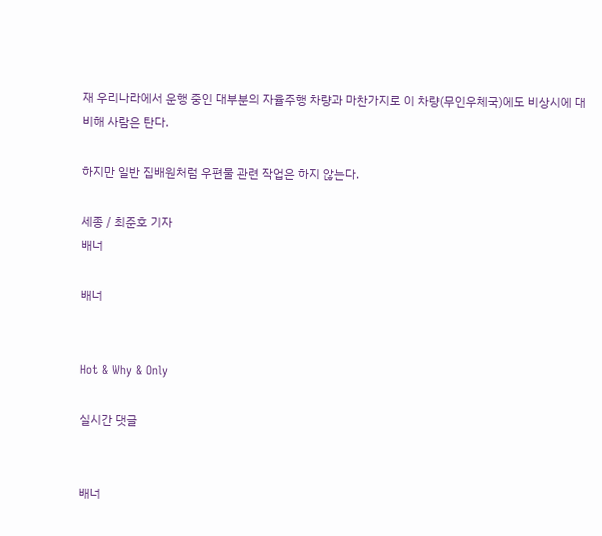재 우리나라에서 운행 중인 대부분의 자율주행 차량과 마찬가지로 이 차량(무인우체국)에도 비상시에 대비해 사람은 탄다.

하지만 일반 집배원처럼 우편물 관련 작업은 하지 않는다.

세종 / 최준호 기자
배너

배너


Hot & Why & Only

실시간 댓글


배너